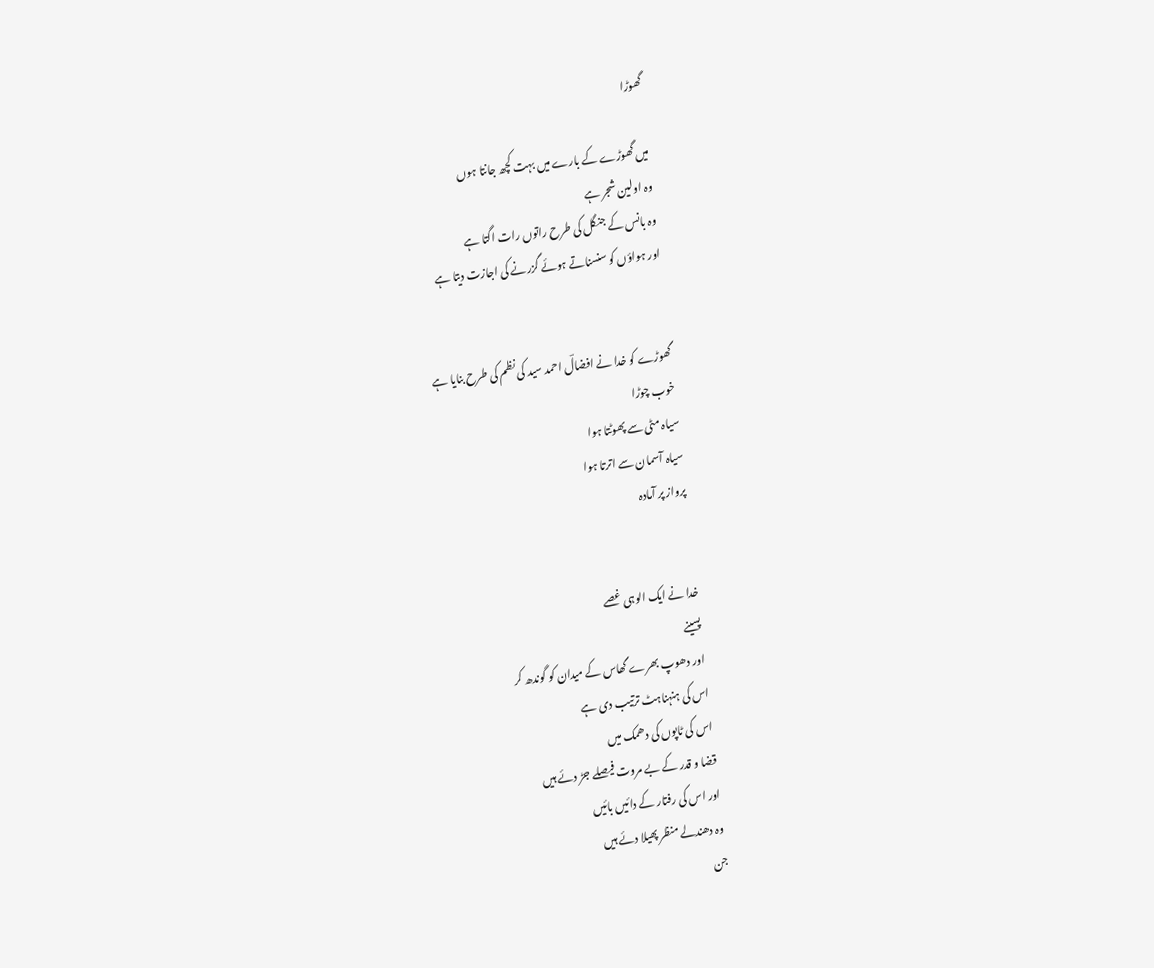گھوڑا

میں گھوڑے کے بارے میں بہت کچھ جانتا ہوں
وہ اولین شجر ہے
وہ بانس کے جنگل کی طرح راتوں رات اگتا ہے
اور ہواؤں کو سنسناتے ہوئے گزرنے کی اجازت دیتا ہے


گھوڑے کو خدا نے افضالؔ احمد سید کی نظم کی طرح بنایا ہے
خوب چوڑا
سیاہ مٹی سے پھوٹتا ہوا
سیاہ آسمان سے اترتا ہوا
پرواز پر آمادہ


خدا نے ایک الوہی غصے
پسینے
اور دھوپ بھرے گھاس کے میدان کو گوندھ کر
اس کی ہنہناہٹ ترتیب دی ہے
اس کی ٹاپوں کی دھمک میں
قضا و قدر کے بے مروت فیصلے جڑ دئے ہیں
اور اس کی رفتار کے دائیں بائیں
وہ دھندلے منظر پھیلا دئے ہیں
جن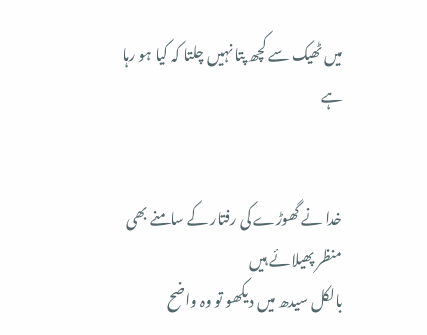میں ٹھیک سے کچھ پتا نہیں چلتا کہ کیا ہو رہا ہے


خدا نے گھوڑے کی رفتار کے سامنے بھی منظر پھیلائے ہیں
بالکل سیدھ میں دیکھو تو وہ واضح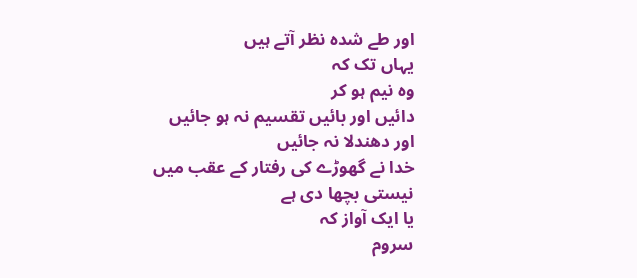اور طے شدہ نظر آتے ہیں
یہاں تک کہ
وہ نیم ہو کر
دائیں اور بائیں تقسیم نہ ہو جائیں
اور دھندلا نہ جائیں
خدا نے گھوڑے کی رفتار کے عقب میں
نیستی بچھا دی ہے
یا ایک آواز کہ
سروم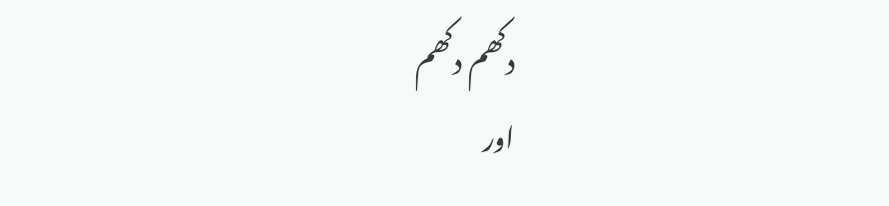دکھم دکھم
اور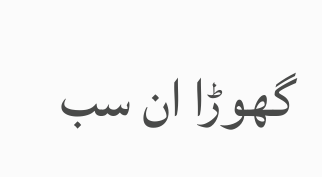گھوڑا ان سب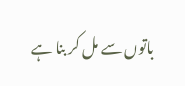باتوں سے مل کر بنا ہے